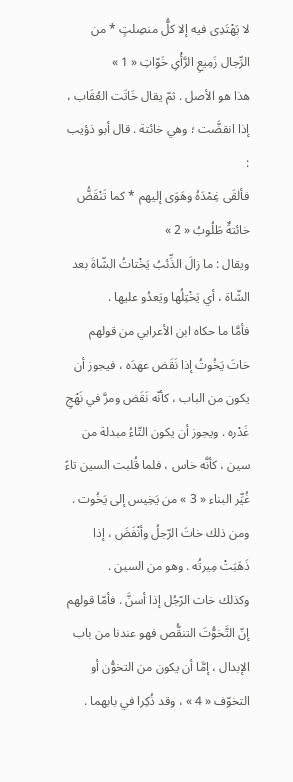لا يَهْتَدِى فيه إلا كلُّ منصِلتٍ * من الرِّجال زَمِيعِ الرَّأْىِ خَوّاتِ « 1 »
هذا هو الأصل . ثمّ يقال خَاتَت العُقَاب ، إذا انقضَّت ؛ وهي خائتة . قال أبو ذؤيب :
فألقَى غِمْدَهُ وهَوَى إليهم * كما تَنْقَضُّ خائتةٌ طَلُوبُ « 2 »
ويقال : ما زالَ الذِّئبُ يَخْتاتُ الشّاةَ بعد الشّاة ، أي يَخْتِلُها ويَعدُو عليها .
فأمَّا ما حكاه ابن الأعرابي من قولهم خاتَ يَخُوتُ إذا نَقَض عهدَه ، فيجوز أن يكون من الباب ، كأنّه نَقَض ومرَّ في نَهْجِ غَدْره . ويجوز أن يكون التّاءُ مبدلة من سين ، كأنَّه خاس ، فلما قُلبت السين تاءً غُيِّر البناء « 3 » من يَخِيس إلى يَخُوت .
ومن ذلك خاتَ الرّجلُ وأنْفَضَ ، إذا ذَهَبَتْ مِيرتُه . وهو من السين .
وكذلك خات الرّجُل إذا أسنَّ . فأمّا قولهم إنّ التَّخوُّتَ التنقُّص فهو عندنا من باب الإبدال ، إمَّا أن يكون من التخوُّن أو التخوّف « 4 » ، وقد ذُكِرا في بابهما .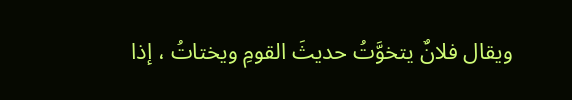ويقال فلانٌ يتخوَّتُ حديثَ القومِ ويختاتُ ، إذا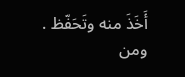أَخَذَ منه وتَحَفّظ .
ومن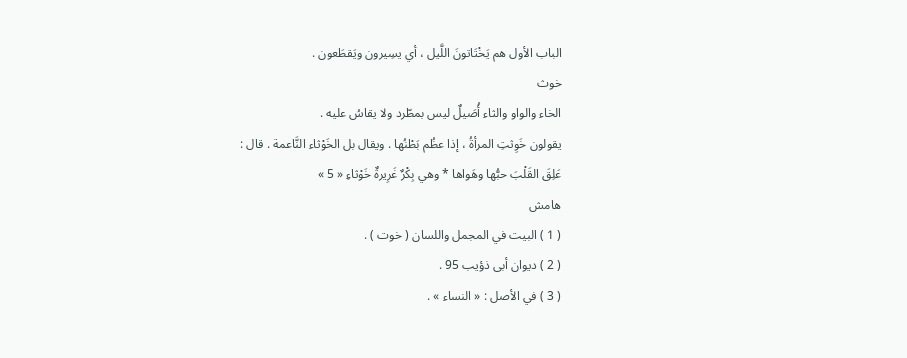الباب الأول هم يَخْتَاتونَ اللَّيل ، أي يسِيرون ويَقطَعون .
خوث
الخاء والواو والثاء أُصَيلٌ ليس بمطّرد ولا يقاسُ عليه .
يقولون خَوِثتِ المرأةُ ، إذا عظُم بَطْنُها . ويقال بل الخَوْثاء النَّاعمة . قال :
عَلِقَ القَلْبَ حبُّها وهَواها * وهي بِكْرٌ غَرِيرةٌ خَوْثاءِ « 5 »
هامش
( 1 ) البيت في المجمل واللسان ( خوت ) .
( 2 ) ديوان أبى ذؤيب 95 .
( 3 ) في الأصل : « النساء » .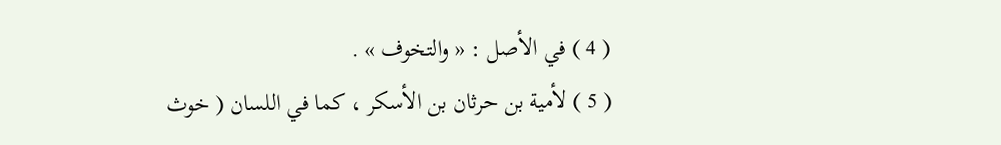( 4 ) في الأصل : « والتخوف » .
( 5 ) لأمية بن حرثان بن الأسكر ، كما في اللسان ( خوث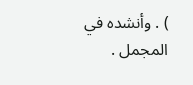) . وأنشده في المجمل .